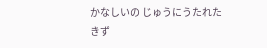かなしいの じゅうにうたれた
きず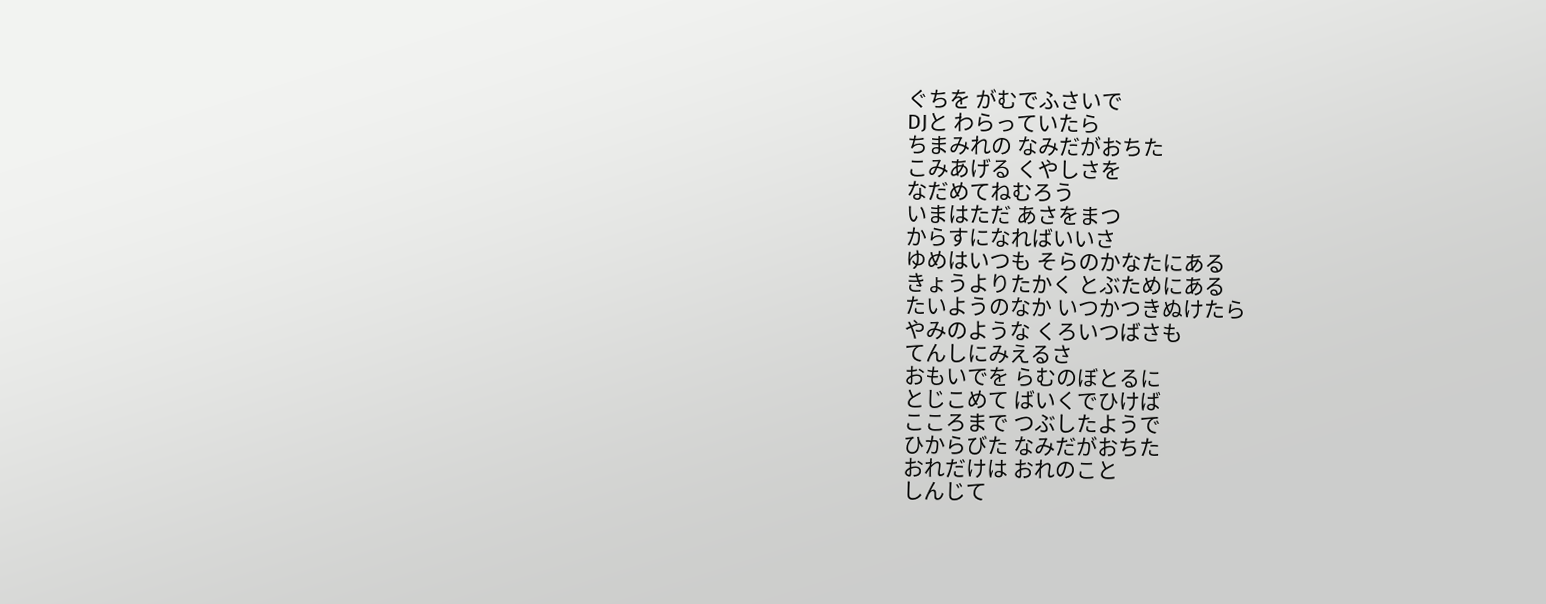ぐちを がむでふさいで
DJと わらっていたら
ちまみれの なみだがおちた
こみあげる くやしさを
なだめてねむろう
いまはただ あさをまつ
からすになればいいさ
ゆめはいつも そらのかなたにある
きょうよりたかく とぶためにある
たいようのなか いつかつきぬけたら
やみのような くろいつばさも
てんしにみえるさ
おもいでを らむのぼとるに
とじこめて ばいくでひけば
こころまで つぶしたようで
ひからびた なみだがおちた
おれだけは おれのこと
しんじて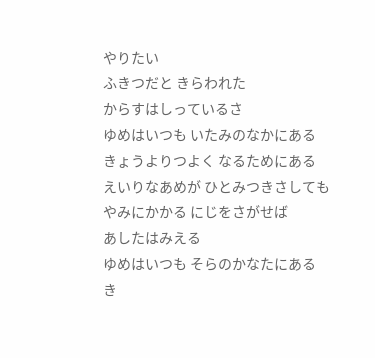やりたい
ふきつだと きらわれた
からすはしっているさ
ゆめはいつも いたみのなかにある
きょうよりつよく なるためにある
えいりなあめが ひとみつきさしても
やみにかかる にじをさがせば
あしたはみえる
ゆめはいつも そらのかなたにある
き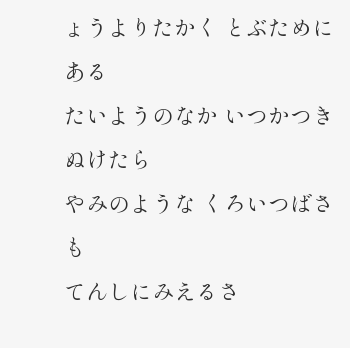ょうよりたかく とぶためにある
たいようのなか いつかつきぬけたら
やみのような くろいつばさも
てんしにみえるさ